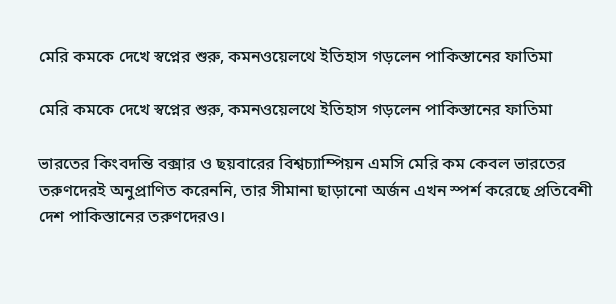মেরি কমকে দেখে স্বপ্নের শুরু, কমনওয়েলথে ইতিহাস গড়লেন পাকিস্তানের ফাতিমা

মেরি কমকে দেখে স্বপ্নের শুরু, কমনওয়েলথে ইতিহাস গড়লেন পাকিস্তানের ফাতিমা

ভারতের কিংবদন্তি বক্সার ও ছয়বারের বিশ্বচ্যাম্পিয়ন এমসি মেরি কম কেবল ভারতের তরুণদেরই অনুপ্রাণিত করেননি, তার সীমানা ছাড়ানো অর্জন এখন স্পর্শ করেছে প্রতিবেশী দেশ পাকিস্তানের তরুণদেরও।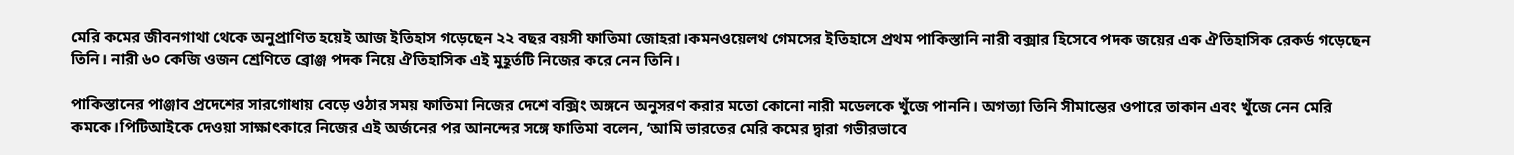মেরি কমের জীবনগাথা থেকে অনুপ্রাণিত হয়েই আজ ইতিহাস গড়েছেন ২২ বছর বয়সী ফাতিমা জোহরা।কমনওয়েলথ গেমসের ইতিহাসে প্রথম পাকিস্তানি নারী বক্সার হিসেবে পদক জয়ের এক ঐতিহাসিক রেকর্ড গড়েছেন তিনি। নারী ৬০ কেজি ওজন শ্রেণিতে ব্রোঞ্জ পদক নিয়ে ঐতিহাসিক এই মুহূর্তটি নিজের করে নেন তিনি।

পাকিস্তানের পাঞ্জাব প্রদেশের সারগোধায় বেড়ে ওঠার সময় ফাতিমা নিজের দেশে বক্সিং অঙ্গনে অনুসরণ করার মতো কোনো নারী মডেলকে খুঁজে পাননি। অগত্যা তিনি সীমান্তের ওপারে তাকান এবং খুঁজে নেন মেরি কমকে।পিটিআইকে দেওয়া সাক্ষাৎকারে নিজের এই অর্জনের পর আনন্দের সঙ্গে ফাতিমা বলেন, ‘আমি ভারতের মেরি কমের দ্বারা গভীরভাবে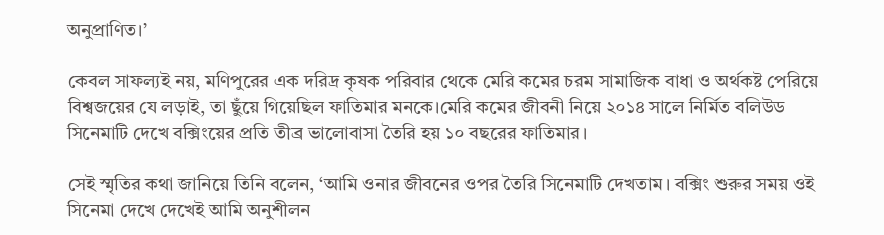অনুপ্রাণিত।’

কেবল সাফল্যই নয়, মণিপুরের এক দরিদ্র কৃষক পরিবার থেকে মেরি কমের চরম সামাজিক বাধা ও অর্থকষ্ট পেরিয়ে বিশ্বজয়ের যে লড়াই, তা ছুঁয়ে গিয়েছিল ফাতিমার মনকে।মেরি কমের জীবনী নিয়ে ২০১৪ সালে নির্মিত বলিউড সিনেমাটি দেখে বক্সিংয়ের প্রতি তীব্র ভালোবাসা তৈরি হয় ১০ বছরের ফাতিমার।

সেই স্মৃতির কথা জানিয়ে তিনি বলেন, ‘আমি ওনার জীবনের ওপর তৈরি সিনেমাটি দেখতাম। বক্সিং শুরুর সময় ওই সিনেমা দেখে দেখেই আমি অনুশীলন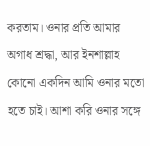করতাম। ওনার প্রতি আমার অগাধ শ্রদ্ধা, আর ইনশাল্লাহ কোনো একদিন আমি ওনার মতো হতে চাই। আশা করি ওনার সঙ্গে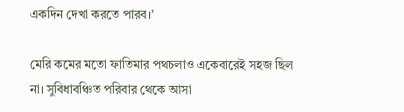একদিন দেখা করতে পারব।’

মেরি কমের মতো ফাতিমার পথচলাও একেবারেই সহজ ছিল না। সুবিধাবঞ্চিত পরিবার থেকে আসা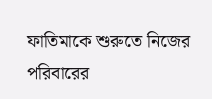ফাতিমাকে শুরুতে নিজের পরিবারের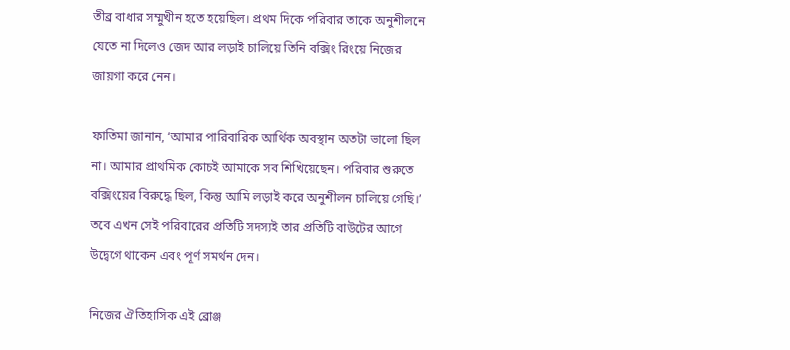তীব্র বাধার সম্মুখীন হতে হয়েছিল। প্রথম দিকে পরিবার তাকে অনুশীলনে যেতে না দিলেও জেদ আর লড়াই চালিয়ে তিনি বক্সিং রিংয়ে নিজের জায়গা করে নেন।

ফাতিমা জানান, ‘আমার পারিবারিক আর্থিক অবস্থান অতটা ভালো ছিল না। আমার প্রাথমিক কোচই আমাকে সব শিখিয়েছেন। পরিবার শুরুতে বক্সিংয়ের বিরুদ্ধে ছিল, কিন্তু আমি লড়াই করে অনুশীলন চালিয়ে গেছি।’ তবে এখন সেই পরিবারের প্রতিটি সদস্যই তার প্রতিটি বাউটের আগে উদ্বেগে থাকেন এবং পূর্ণ সমর্থন দেন।

নিজের ঐতিহাসিক এই ব্রোঞ্জ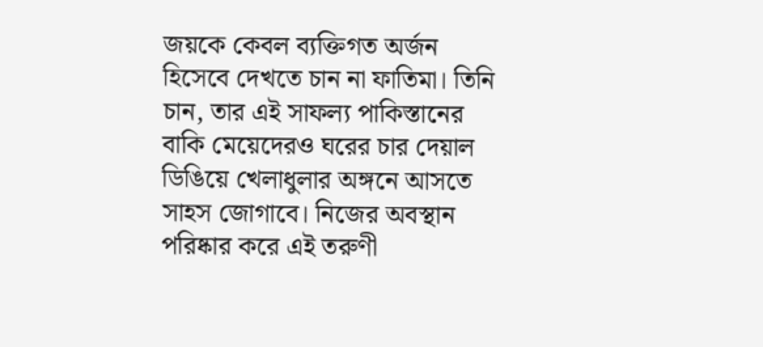জয়কে কেবল ব্যক্তিগত অর্জন হিসেবে দেখতে চান না ফাতিমা। তিনি চান, তার এই সাফল্য পাকিস্তানের বাকি মেয়েদেরও ঘরের চার দেয়াল ডিঙিয়ে খেলাধুলার অঙ্গনে আসতে সাহস জোগাবে। নিজের অবস্থান পরিষ্কার করে এই তরুণী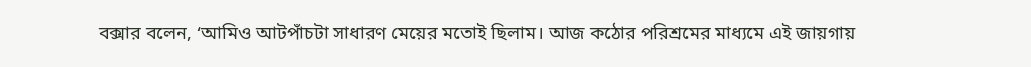বক্সার বলেন, ‘আমিও আটপাঁচটা সাধারণ মেয়ের মতোই ছিলাম। আজ কঠোর পরিশ্রমের মাধ্যমে এই জায়গায়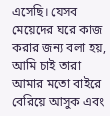এসেছি। যেসব মেয়েদের ঘরে কাজ করার জন্য বলা হয়, আমি চাই তারা আমার মতো বাইরে বেরিয়ে আসুক এবং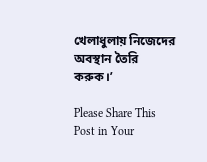খেলাধুলায় নিজেদের অবস্থান তৈরি করুক।’

Please Share This Post in Your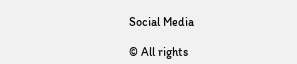Social Media

© All rights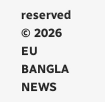reserved © 2026 EU BANGLA NEWS